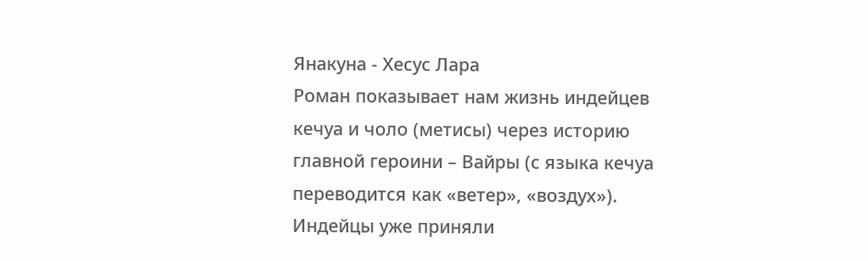Янакуна - Хесус Лара
Роман показывает нам жизнь индейцев кечуа и чоло (метисы) через историю главной героини – Вайры (с языка кечуа переводится как «ветер», «воздух»). Индейцы уже приняли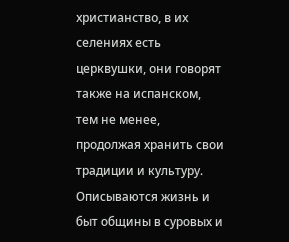христианство, в их селениях есть церквушки, они говорят также на испанском, тем не менее, продолжая хранить свои традиции и культуру. Описываются жизнь и быт общины в суровых и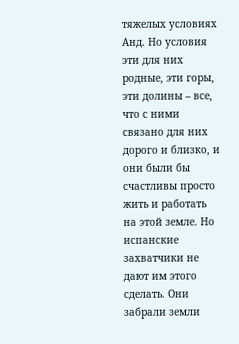тяжелых условиях Анд. Но условия эти для них родные, эти горы, эти долины – все, что с ними связано для них дорого и близко, и они были бы счастливы просто жить и работать на этой земле. Но испанские захватчики не дают им этого сделать. Они забрали земли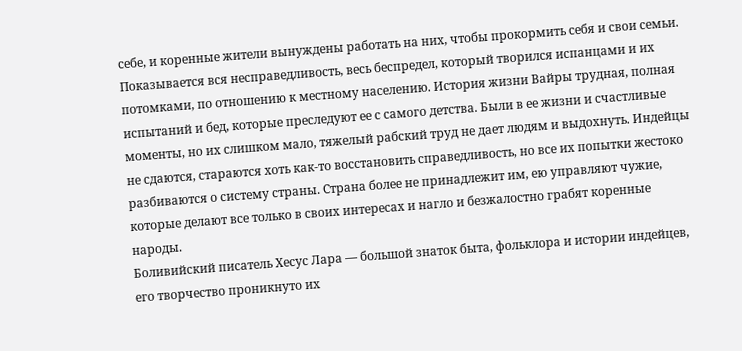себе, и коренные жители вынуждены работать на них, чтобы прокормить себя и свои семьи. Показывается вся несправедливость, весь беспредел, который творился испанцами и их потомками, по отношению к местному населению. История жизни Вайры трудная, полная испытаний и бед, которые преследуют ее с самого детства. Были в ее жизни и счастливые моменты, но их слишком мало, тяжелый рабский труд не дает людям и выдохнуть. Индейцы не сдаются, стараются хоть как-то восстановить справедливость, но все их попытки жестоко разбиваются о систему страны. Страна более не принадлежит им, ею управляют чужие, которые делают все только в своих интересах и нагло и безжалостно грабят коренные народы.
Боливийский писатель Хесус Лара — большой знаток быта, фольклора и истории индейцев, его творчество проникнуто их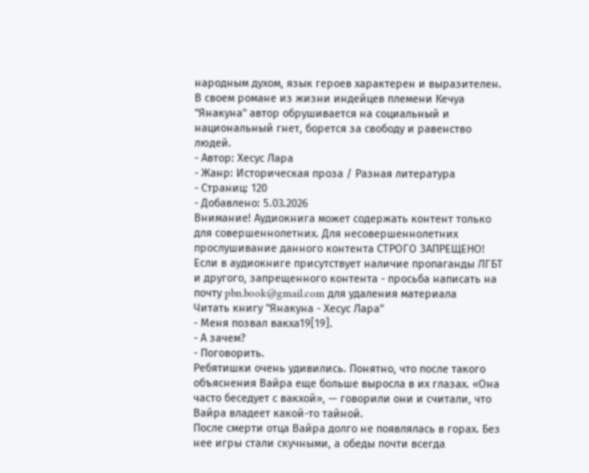народным духом, язык героев характерен и выразителен. В своем романе из жизни индейцев племени Кечуа "Янакуна" автор обрушивается на социальный и национальный гнет, борется за свободу и равенство людей.
- Автор: Хесус Лара
- Жанр: Историческая проза / Разная литература
- Страниц: 120
- Добавлено: 5.03.2026
Внимание! Аудиокнига может содержать контент только для совершеннолетних. Для несовершеннолетних прослушивание данного контента СТРОГО ЗАПРЕЩЕНО! Если в аудиокниге присутствует наличие пропаганды ЛГБТ и другого, запрещенного контента - просьба написать на почту pbn.book@gmail.com для удаления материала
Читать книгу "Янакуна - Хесус Лара"
- Меня позвал вакха19[19].
- А зачем?
- Поговорить.
Ребятишки очень удивились. Понятно, что после такого объяснения Вайра еще больше выросла в их глазах. «Она часто беседует с вакхой», — говорили они и считали, что Вайра владеет какой-то тайной.
После смерти отца Вайра долго не появлялась в горах. Без нее игры стали скучными, а обеды почти всегда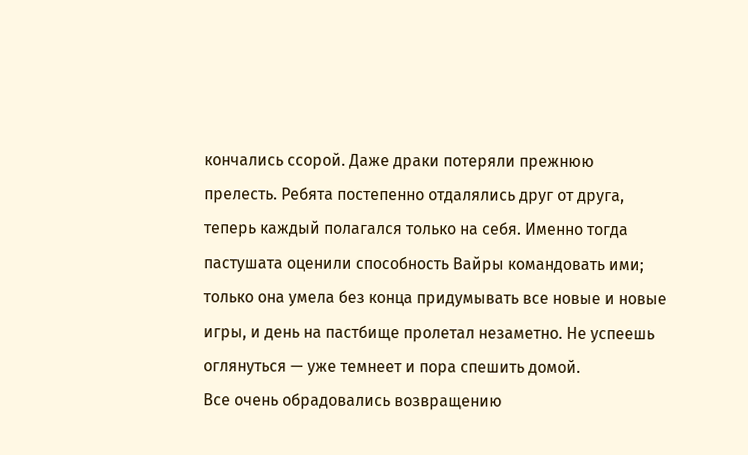кончались ссорой. Даже драки потеряли прежнюю прелесть. Ребята постепенно отдалялись друг от друга, теперь каждый полагался только на себя. Именно тогда пастушата оценили способность Вайры командовать ими; только она умела без конца придумывать все новые и новые игры, и день на пастбище пролетал незаметно. Не успеешь оглянуться — уже темнеет и пора спешить домой.
Все очень обрадовались возвращению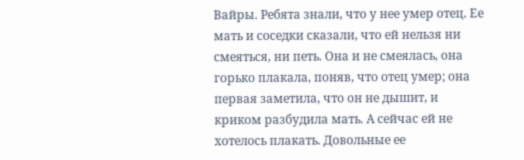Вайры. Ребята знали, что у нее умер отец. Ее мать и соседки сказали, что ей нельзя ни смеяться, ни петь. Она и не смеялась, она горько плакала, поняв, что отец умер; она первая заметила, что он не дышит, и криком разбудила мать. А сейчас ей не хотелось плакать. Довольные ее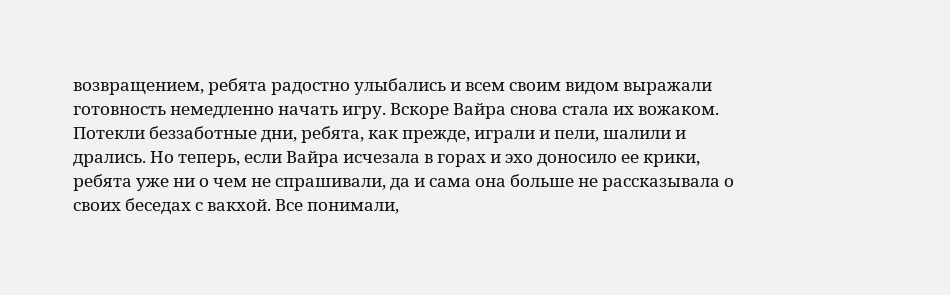возвращением, ребята радостно улыбались и всем своим видом выражали готовность немедленно начать игру. Вскоре Вайра снова стала их вожаком. Потекли беззаботные дни, ребята, как прежде, играли и пели, шалили и дрались. Но теперь, если Вайра исчезала в горах и эхо доносило ее крики, ребята уже ни о чем не спрашивали, да и сама она больше не рассказывала о своих беседах с вакхой. Все понимали,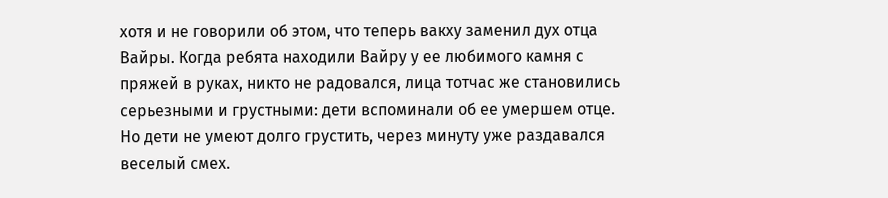хотя и не говорили об этом, что теперь вакху заменил дух отца Вайры. Когда ребята находили Вайру у ее любимого камня с пряжей в руках, никто не радовался, лица тотчас же становились серьезными и грустными: дети вспоминали об ее умершем отце.
Но дети не умеют долго грустить, через минуту уже раздавался веселый смех.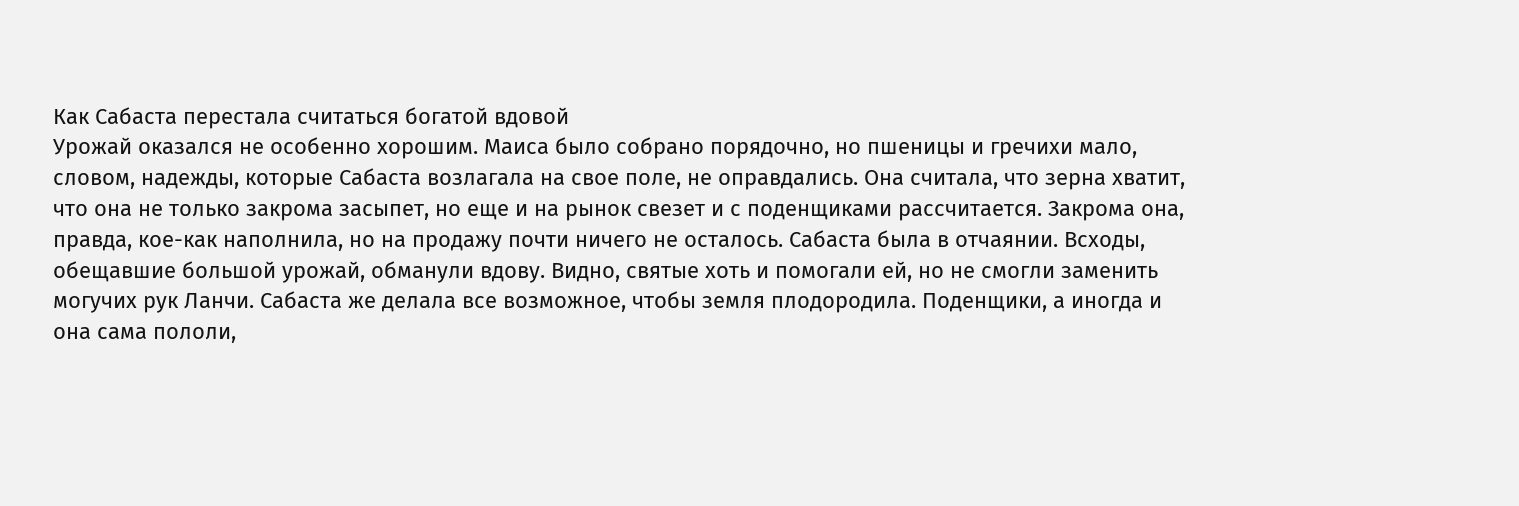Как Сабаста перестала считаться богатой вдовой
Урожай оказался не особенно хорошим. Маиса было собрано порядочно, но пшеницы и гречихи мало, словом, надежды, которые Сабаста возлагала на свое поле, не оправдались. Она считала, что зерна хватит, что она не только закрома засыпет, но еще и на рынок свезет и с поденщиками рассчитается. Закрома она, правда, кое-как наполнила, но на продажу почти ничего не осталось. Сабаста была в отчаянии. Всходы, обещавшие большой урожай, обманули вдову. Видно, святые хоть и помогали ей, но не смогли заменить могучих рук Ланчи. Сабаста же делала все возможное, чтобы земля плодородила. Поденщики, а иногда и она сама пололи,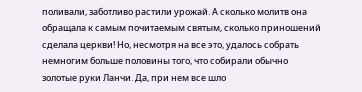поливали, заботливо растили урожай. А сколько молитв она обращала к самым почитаемым святым, сколько приношений сделала церкви! Но, несмотря на все это, удалось собрать немногим больше половины того, что собирали обычно золотые руки Ланчи. Да, при нем все шло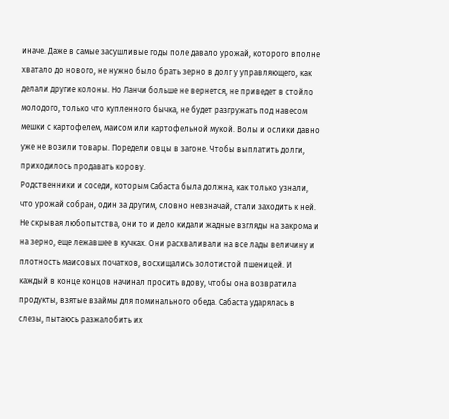иначе. Даже в самые засушливые годы поле давало урожай, которого вполне хватало до нового, не нужно было брать зерно в долг у управляющего, как делали другие колоны. Но Ланчи больше не вернется, не приведет в стойло молодого, только что купленного бычка, не будет разгружать под навесом мешки с картофелем, маисом или картофельной мукой. Волы и ослики давно уже не возили товары. Поредели овцы в загоне. Чтобы выплатить долги, приходилось продавать корову.
Родственники и соседи, которым Сабаста была должна, как только узнали, что урожай собран, один за другим, словно невзначай, стали заходить к ней. Не скрывая любопытства, они то и дело кидали жадные взгляды на закрома и на зерно, еще лежавшее в кучках. Они расхваливали на все лады величину и плотность маисовых початков, восхищались золотистой пшеницей. И каждый в конце концов начинал просить вдову, чтобы она возвратила продукты, взятые взаймы для поминального обеда. Сабаста ударялась в слезы, пытаюсь разжалобить их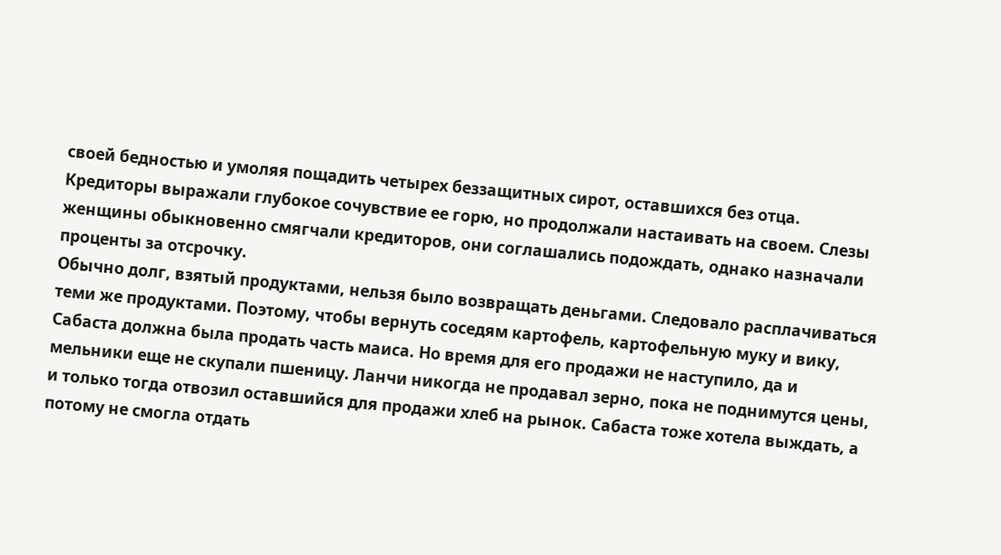своей бедностью и умоляя пощадить четырех беззащитных сирот, оставшихся без отца. Кредиторы выражали глубокое сочувствие ее горю, но продолжали настаивать на своем. Слезы женщины обыкновенно смягчали кредиторов, они соглашались подождать, однако назначали проценты за отсрочку.
Обычно долг, взятый продуктами, нельзя было возвращать деньгами. Следовало расплачиваться теми же продуктами. Поэтому, чтобы вернуть соседям картофель, картофельную муку и вику, Сабаста должна была продать часть маиса. Но время для его продажи не наступило, да и мельники еще не скупали пшеницу. Ланчи никогда не продавал зерно, пока не поднимутся цены, и только тогда отвозил оставшийся для продажи хлеб на рынок. Сабаста тоже хотела выждать, а потому не смогла отдать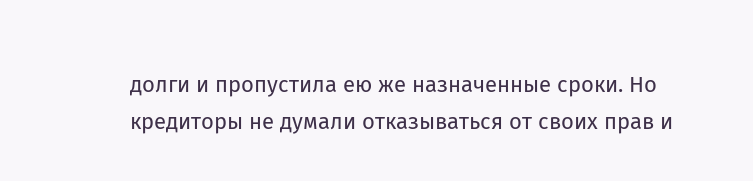долги и пропустила ею же назначенные сроки. Но кредиторы не думали отказываться от своих прав и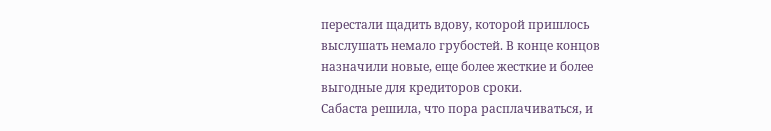перестали щадить вдову, которой пришлось выслушать немало грубостей. В конце концов назначили новые, еще более жесткие и более выгодные для кредиторов сроки.
Сабаста решила, что пора расплачиваться, и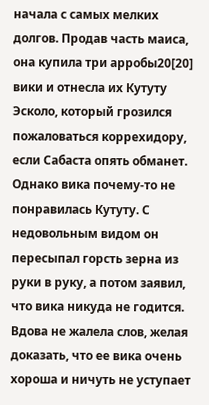начала с самых мелких долгов. Продав часть маиса, она купила три арробы20[20] вики и отнесла их Кутуту Эсколо, который грозился пожаловаться коррехидору, если Сабаста опять обманет. Однако вика почему-то не понравилась Кутуту. С недовольным видом он пересыпал горсть зерна из руки в руку, а потом заявил, что вика никуда не годится. Вдова не жалела слов, желая доказать, что ее вика очень хороша и ничуть не уступает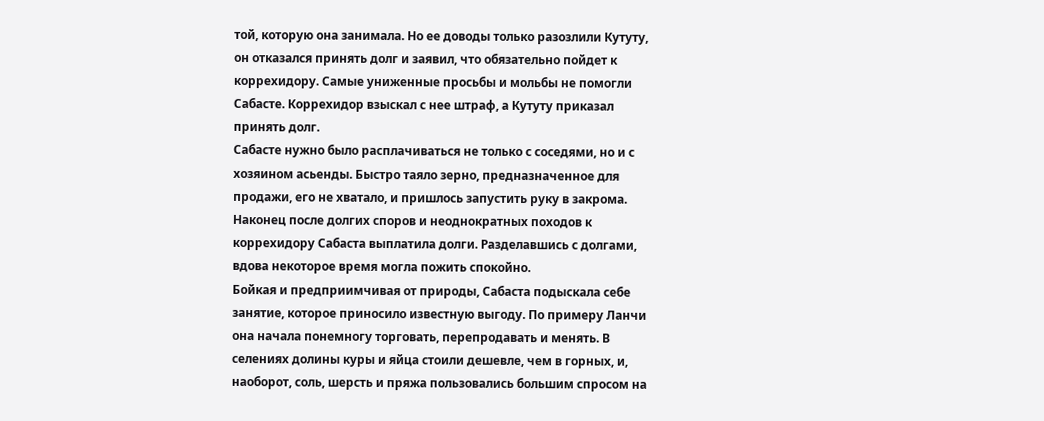той, которую она занимала. Но ее доводы только разозлили Кутуту, он отказался принять долг и заявил, что обязательно пойдет к коррехидору. Самые униженные просьбы и мольбы не помогли Сабасте. Коррехидор взыскал с нее штраф, а Кутуту приказал принять долг.
Сабасте нужно было расплачиваться не только с соседями, но и с хозяином асьенды. Быстро таяло зерно, предназначенное для продажи, его не хватало, и пришлось запустить руку в закрома. Наконец после долгих споров и неоднократных походов к коррехидору Сабаста выплатила долги. Разделавшись с долгами, вдова некоторое время могла пожить спокойно.
Бойкая и предприимчивая от природы, Сабаста подыскала себе занятие, которое приносило известную выгоду. По примеру Ланчи она начала понемногу торговать, перепродавать и менять. В селениях долины куры и яйца стоили дешевле, чем в горных, и, наоборот, соль, шерсть и пряжа пользовались большим спросом на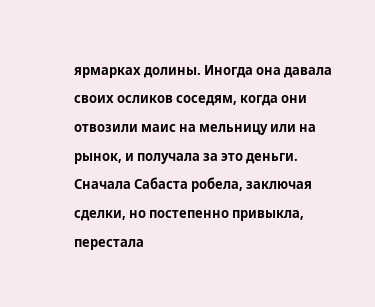ярмарках долины. Иногда она давала своих осликов соседям, когда они отвозили маис на мельницу или на рынок, и получала за это деньги. Сначала Сабаста робела, заключая сделки, но постепенно привыкла, перестала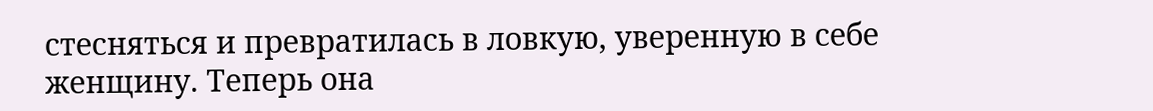стесняться и превратилась в ловкую, уверенную в себе женщину. Теперь она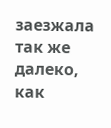заезжала так же далеко, как